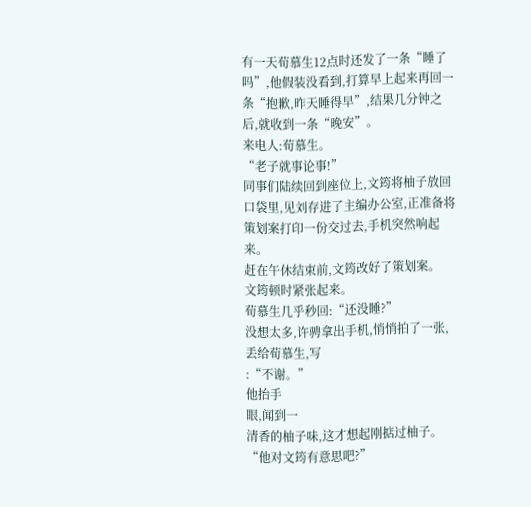有一天荀慕生12点时还发了一条“睡了吗”,他假装没看到,打算早上起来再回一条“抱歉,昨天睡得早”,结果几分钟之后,就收到一条“晚安”。
来电人:荀慕生。
“老子就事论事!”
同事们陆续回到座位上,文筠将柚子放回口袋里,见刘存进了主编办公室,正准备将策划案打印一份交过去,手机突然响起来。
赶在午休结束前,文筠改好了策划案。
文筠顿时紧张起来。
荀慕生几乎秒回:“还没睡?”
没想太多,许骋拿出手机,悄悄拍了一张,丢给荀慕生,写
:“不谢。”
他抬手
眼,闻到一
清香的柚子味,这才想起刚掂过柚子。
“他对文筠有意思吧?”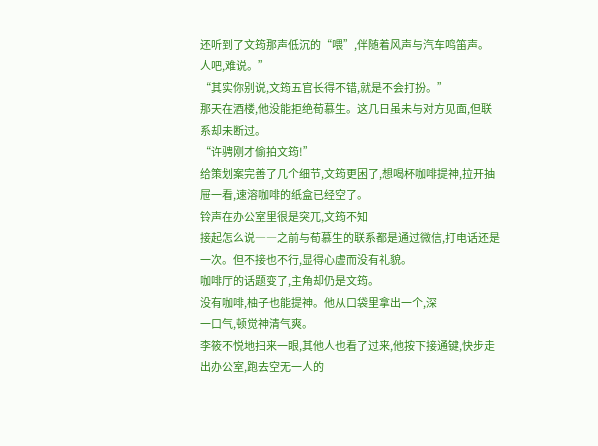还听到了文筠那声低沉的“喂”,伴随着风声与汽车鸣笛声。
人吧,难说。”
“其实你别说,文筠五官长得不错,就是不会打扮。”
那天在酒楼,他没能拒绝荀慕生。这几日虽未与对方见面,但联系却未断过。
“许骋刚才偷拍文筠!”
给策划案完善了几个细节,文筠更困了,想喝杯咖啡提神,拉开抽屉一看,速溶咖啡的纸盒已经空了。
铃声在办公室里很是突兀,文筠不知
接起怎么说――之前与荀慕生的联系都是通过微信,打电话还是
一次。但不接也不行,显得心虚而没有礼貌。
咖啡厅的话题变了,主角却仍是文筠。
没有咖啡,柚子也能提神。他从口袋里拿出一个,深
一口气,顿觉神清气爽。
李筱不悦地扫来一眼,其他人也看了过来,他按下接通键,快步走出办公室,跑去空无一人的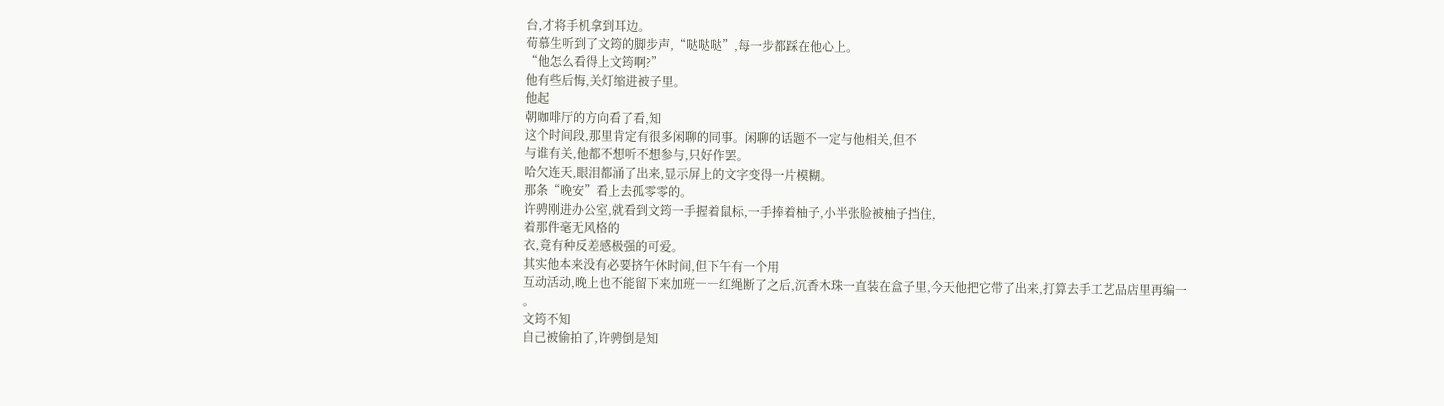台,才将手机拿到耳边。
荀慕生听到了文筠的脚步声,“哒哒哒”,每一步都踩在他心上。
“他怎么看得上文筠啊?”
他有些后悔,关灯缩进被子里。
他起
朝咖啡厅的方向看了看,知
这个时间段,那里肯定有很多闲聊的同事。闲聊的话题不一定与他相关,但不
与谁有关,他都不想听不想参与,只好作罢。
哈欠连天,眼泪都涌了出来,显示屏上的文字变得一片模糊。
那条“晚安”看上去孤零零的。
许骋刚进办公室,就看到文筠一手握着鼠标,一手捧着柚子,小半张脸被柚子挡住,
着那件毫无风格的
衣,竟有种反差感极强的可爱。
其实他本来没有必要挤午休时间,但下午有一个用
互动活动,晚上也不能留下来加班――红绳断了之后,沉香木珠一直装在盒子里,今天他把它带了出来,打算去手工艺品店里再编一
。
文筠不知
自己被偷拍了,许骋倒是知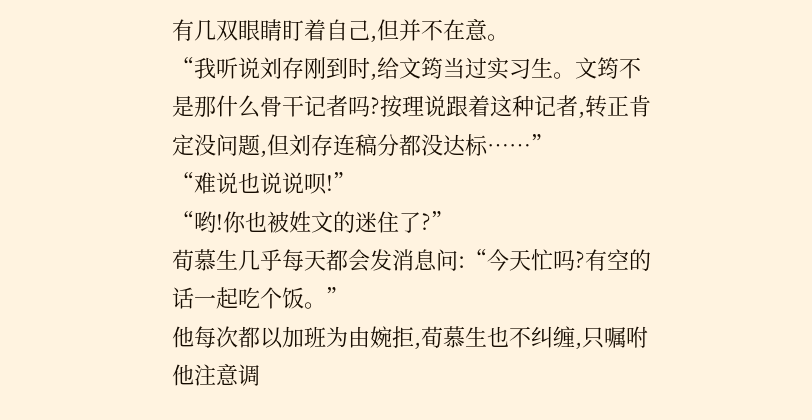有几双眼睛盯着自己,但并不在意。
“我听说刘存刚到时,给文筠当过实习生。文筠不是那什么骨干记者吗?按理说跟着这种记者,转正肯定没问题,但刘存连稿分都没达标……”
“难说也说说呗!”
“哟!你也被姓文的迷住了?”
荀慕生几乎每天都会发消息问:“今天忙吗?有空的话一起吃个饭。”
他每次都以加班为由婉拒,荀慕生也不纠缠,只嘱咐他注意调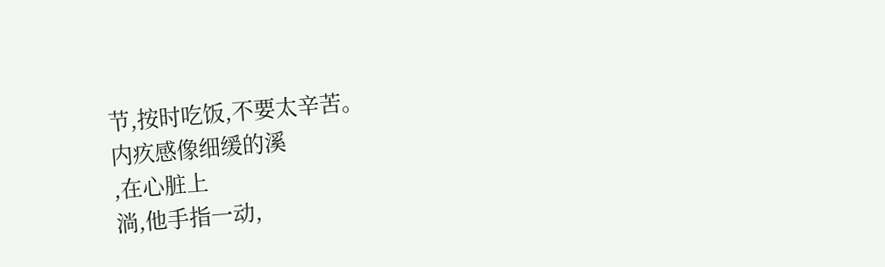节,按时吃饭,不要太辛苦。
内疚感像细缓的溪
,在心脏上
淌,他手指一动,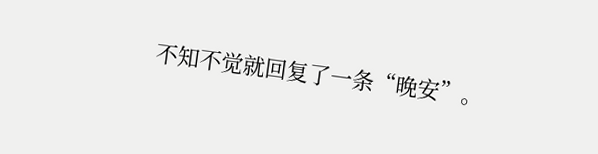不知不觉就回复了一条“晚安”。